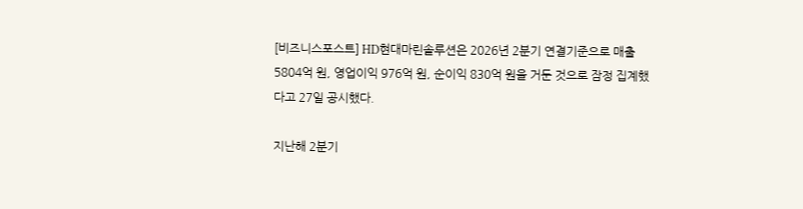[비즈니스포스트] HD현대마린솔루션은 2026년 2분기 연결기준으로 매출 5804억 원, 영업이익 976억 원, 순이익 830억 원을 거둔 것으로 잠정 집계했다고 27일 공시했다.

지난해 2분기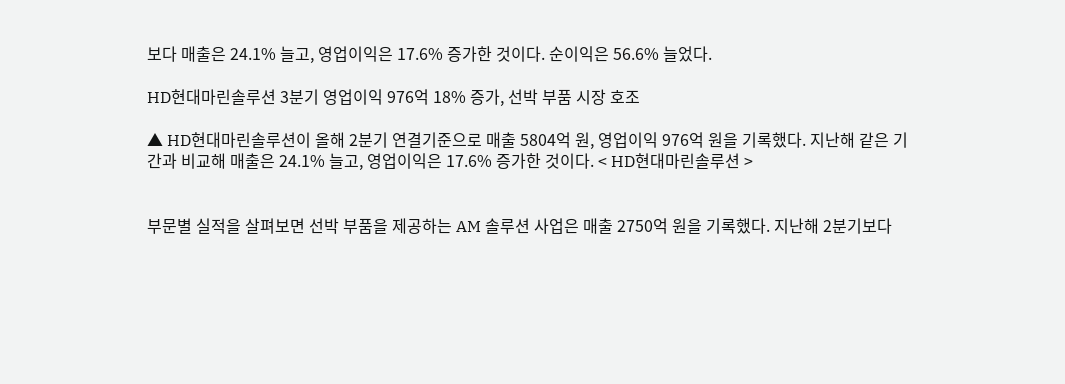보다 매출은 24.1% 늘고, 영업이익은 17.6% 증가한 것이다. 순이익은 56.6% 늘었다.

HD현대마린솔루션 3분기 영업이익 976억 18% 증가, 선박 부품 시장 호조

▲ HD현대마린솔루션이 올해 2분기 연결기준으로 매출 5804억 원, 영업이익 976억 원을 기록했다. 지난해 같은 기간과 비교해 매출은 24.1% 늘고, 영업이익은 17.6% 증가한 것이다. < HD현대마린솔루션 >


부문별 실적을 살펴보면 선박 부품을 제공하는 AM 솔루션 사업은 매출 2750억 원을 기록했다. 지난해 2분기보다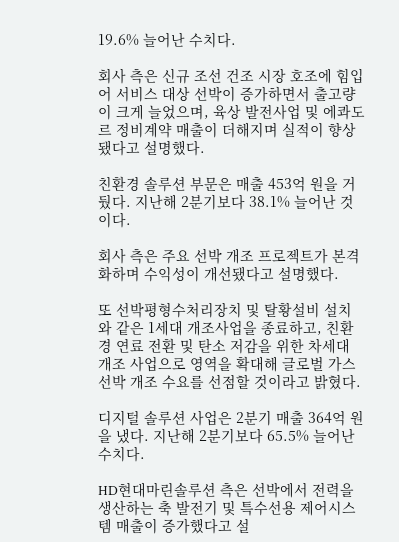19.6% 늘어난 수치다.

회사 측은 신규 조선 건조 시장 호조에 힘입어 서비스 대상 선박이 증가하면서 출고량이 크게 늘었으며, 육상 발전사업 및 에콰도르 정비계약 매출이 더해지며 실적이 향상됐다고 설명했다.

친환경 솔루션 부문은 매출 453억 원을 거뒀다. 지난해 2분기보다 38.1% 늘어난 것이다.

회사 측은 주요 선박 개조 프로젝트가 본격화하며 수익성이 개선됐다고 설명했다.

또 선박평형수처리장치 및 탈황설비 설치와 같은 1세대 개조사업을 종료하고, 친환경 연료 전환 및 탄소 저감을 위한 차세대 개조 사업으로 영역을 확대해 글로벌 가스 선박 개조 수요를 선점할 것이라고 밝혔다.

디지털 솔루션 사업은 2분기 매출 364억 원을 냈다. 지난해 2분기보다 65.5% 늘어난 수치다.

HD현대마린솔루션 측은 선박에서 전력을 생산하는 축 발전기 및 특수선용 제어시스템 매출이 증가했다고 설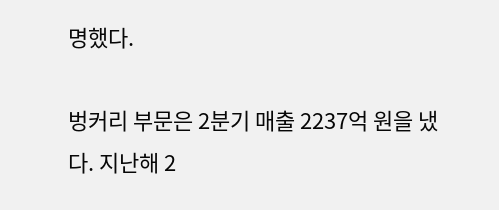명했다.

벙커리 부문은 2분기 매출 2237억 원을 냈다. 지난해 2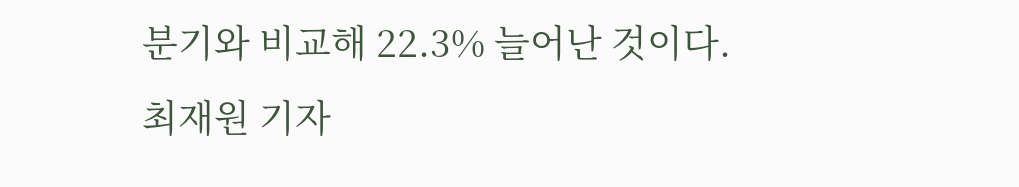분기와 비교해 22.3% 늘어난 것이다. 최재원 기자